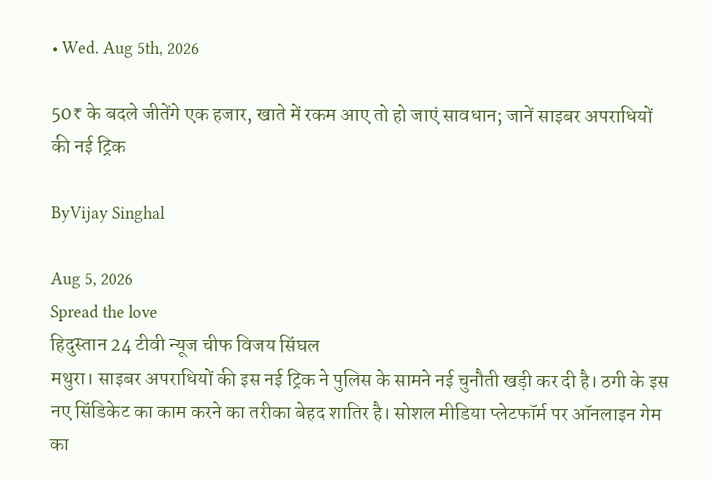• Wed. Aug 5th, 2026

50₹ के बदले जीतेंगे एक हजार, खाते में रकम आए तो हो जाएं सावधान; जानें साइबर अपराधियों की नई ट्रिक

ByVijay Singhal

Aug 5, 2026
Spread the love
हिदुस्तान 24 टीवी न्यूज चीफ विजय सिंघल
मथुरा। साइबर अपराधियों की इस नई ट्रिक ने पुलिस के सामने नई चुनौती खड़ी कर दी है। ठगी के इस नए सिंडिकेट का काम करने का तरीका बेहद शातिर है। सोशल मीडिया प्लेटफॉर्म पर ऑनलाइन गेम का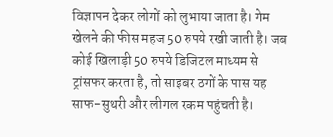विज्ञापन देकर लोगों को लुभाया जाता है। गेम खेलने की फीस महज 50 रुपये रखी जाती है। जब कोई खिलाड़ी 50 रुपये डिजिटल माध्यम से ट्रांसफर करता है, तो साइबर ठगों के पास यह साफ-सुथरी और लीगल रकम पहुंचती है।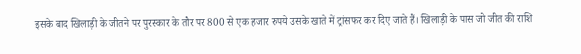इसके बाद खिलाड़ी के जीतने पर पुरस्कार के तौर पर 800 से एक हजार रुपये उसके खाते में ट्रांसफर कर दिए जाते हैं। खिलाड़ी के पास जो जीत की राशि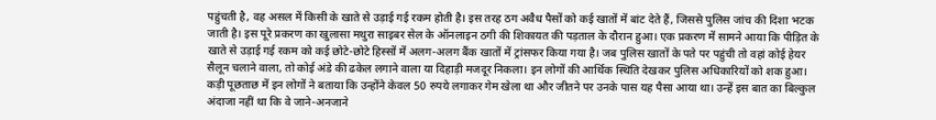पहुंचती है, वह असल में किसी के खाते से उड़ाई गई रकम होती है। इस तरह ठग अवैध पैसों को कई खातों में बांट देते हैं, जिससे पुलिस जांच की दिशा भटक जाती है। इस पूरे प्रकरण का खुलासा मथुरा साइबर सेल के ऑनलाइन ठगी की शिकायत की पड़ताल के दौरान हुआ। एक प्रकरण में सामने आया कि पीड़ित के खाते से उड़ाई गई रकम को कई छोटे-छोटे हिस्सों में अलग-अलग बैंक खातों में ट्रांसफर किया गया है। जब पुलिस खातों के पते पर पहुंची तो वहां कोई हेयर सैलून चलाने वाला, तो कोई अंडे की ढकेल लगाने वाला या दिहाड़ी मजदूर निकला। इन लोगों की आर्थिक स्थिति देखकर पुलिस अधिकारियों को शक हुआ। कड़ी पूछताछ में इन लोगों ने बताया कि उन्होंने केवल 50 रुपये लगाकर गेम खेला था और जीतने पर उनके पास यह पैसा आया था। उन्हें इस बात का बिल्कुल अंदाजा नहीं था कि वे जाने-अनजाने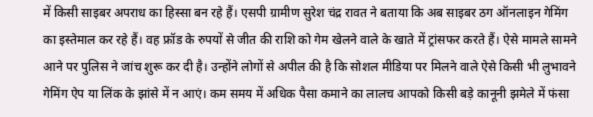में किसी साइबर अपराध का हिस्सा बन रहे हैं। एसपी ग्रामीण सुरेश चंद्र रावत ने बताया कि अब साइबर ठग ऑनलाइन गेमिंग का इस्तेमाल कर रहे हैं। वह फ्रॉड के रुपयों से जीत की राशि को गेम खेलने वाले के खाते में ट्रांसफर करते हैं। ऐसे मामले सामने आने पर पुलिस ने जांच शुरू कर दी है। उन्होंने लोगों से अपील की है कि सोशल मीडिया पर मिलने वाले ऐसे किसी भी लुभावने गेमिंग ऐप या लिंक के झांसे में न आएं। कम समय में अधिक पैसा कमाने का लालच आपको किसी बड़े कानूनी झमेले में फंसा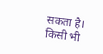सकता है। किसी भी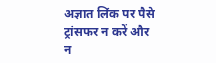अज्ञात लिंक पर पैसे ट्रांसफर न करें और न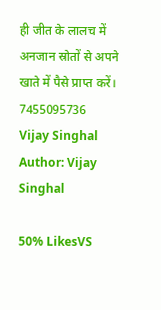ही जीत के लालच में अनजान स्रोतों से अपने खाते में पैसे प्राप्त करें।
7455095736
Vijay Singhal
Author: Vijay Singhal

50% LikesVS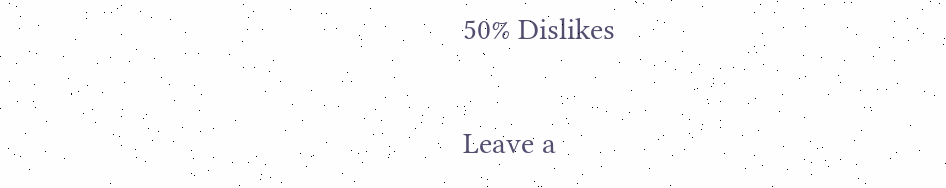50% Dislikes

Leave a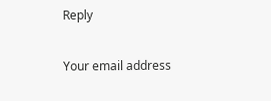Reply

Your email address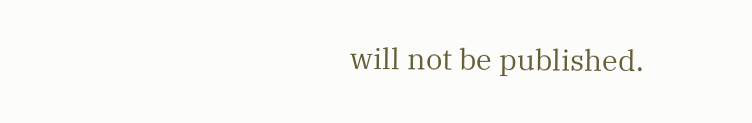will not be published.